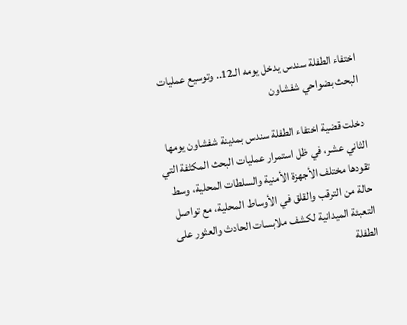اختفاء الطفلة سندس يدخل يومه الـ12.. وتوسيع عمليات البحث بضواحي شفشاون

دخلت قضية اختفاء الطفلة سندس بمدينة شفشاون يومها الثاني عشر، في ظل استمرار عمليات البحث المكثفة التي تقودها مختلف الأجهزة الأمنية والسلطات المحلية، وسط حالة من الترقب والقلق في الأوساط المحلية، مع تواصل التعبئة الميدانية لكشف ملابسات الحادث والعثور على الطفلة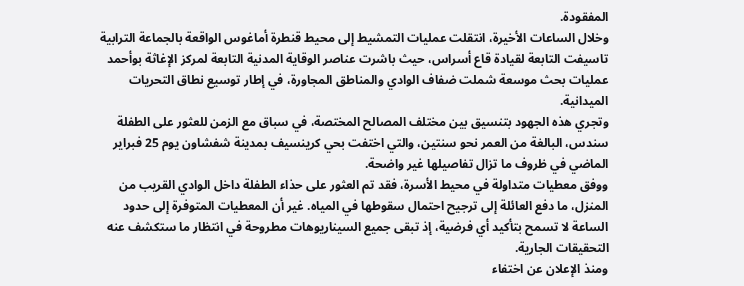المفقودة.
وخلال الساعات الأخيرة، انتقلت عمليات التمشيط إلى محيط قنطرة أماغوس الواقعة بالجماعة الترابية تاسيفت التابعة لقيادة قاع أسراس، حيث باشرت عناصر الوقاية المدنية التابعة لمركز الإغاثة بوأحمد عمليات بحث موسعة شملت ضفاف الوادي والمناطق المجاورة، في إطار توسيع نطاق التحريات الميدانية.
وتجري هذه الجهود بتنسيق بين مختلف المصالح المختصة، في سباق مع الزمن للعثور على الطفلة سندس، البالغة من العمر نحو سنتين، والتي اختفت بحي كرينسيف بمدينة شفشاون يوم 25 فبراير الماضي في ظروف ما تزال تفاصيلها غير واضحة.
ووفق معطيات متداولة في محيط الأسرة، فقد تم العثور على حذاء الطفلة داخل الوادي القريب من المنزل، ما دفع العائلة إلى ترجيح احتمال سقوطها في المياه. غير أن المعطيات المتوفرة إلى حدود الساعة لا تسمح بتأكيد أي فرضية، إذ تبقى جميع السيناريوهات مطروحة في انتظار ما ستكشف عنه التحقيقات الجارية.
ومنذ الإعلان عن اختفاء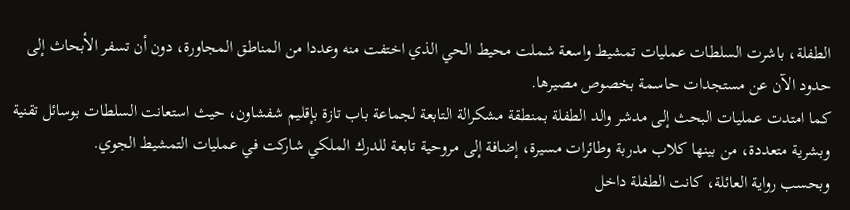الطفلة، باشرت السلطات عمليات تمشيط واسعة شملت محيط الحي الذي اختفت منه وعددا من المناطق المجاورة، دون أن تسفر الأبحاث إلى حدود الآن عن مستجدات حاسمة بخصوص مصيرها.
كما امتدت عمليات البحث إلى مدشر والد الطفلة بمنطقة مشكرالة التابعة لجماعة باب تازة بإقليم شفشاون، حيث استعانت السلطات بوسائل تقنية وبشرية متعددة، من بينها كلاب مدربة وطائرات مسيرة، إضافة إلى مروحية تابعة للدرك الملكي شاركت في عمليات التمشيط الجوي.
وبحسب رواية العائلة، كانت الطفلة داخل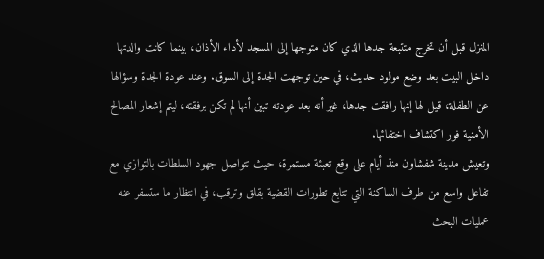المنزل قبل أن تخرج متتبعة جدها الذي كان متوجها إلى المسجد لأداء الأذان، بينما كانت والدتها داخل البيت بعد وضع مولود حديث، في حين توجهت الجدة إلى السوق. وعند عودة الجدة وسؤالها عن الطفلة، قيل لها إنها رافقت جدها، غير أنه بعد عودته تبين أنها لم تكن برفقته، ليتم إشعار المصالح الأمنية فور اكتشاف اختفائها.
وتعيش مدينة شفشاون منذ أيام على وقع تعبئة مستمرة، حيث تتواصل جهود السلطات بالتوازي مع تفاعل واسع من طرف الساكنة التي تتابع تطورات القضية بقلق وترقب، في انتظار ما ستسفر عنه عمليات البحث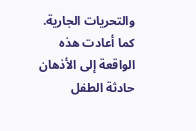والتحريات الجارية.
كما أعادت هذه الواقعة إلى الأذهان حادثة الطفل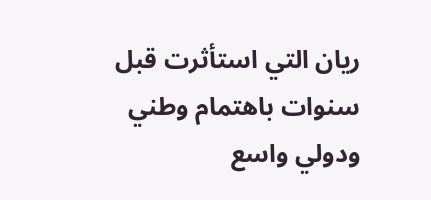ريان التي استأثرت قبل سنوات باهتمام وطني ودولي واسع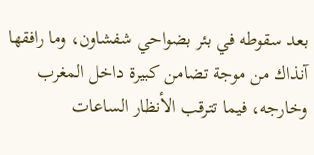بعد سقوطه في بئر بضواحي شفشاون، وما رافقها آنذاك من موجة تضامن كبيرة داخل المغرب وخارجه، فيما تترقب الأنظار الساعات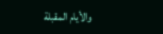والأيام المقبلة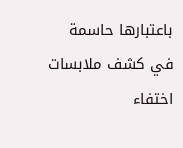باعتبارها حاسمة في كشف ملابسات اختفاء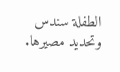الطفلة سندس وتحديد مصيرها.